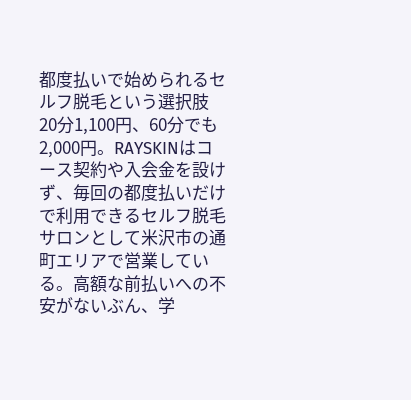都度払いで始められるセルフ脱毛という選択肢
20分1,100円、60分でも2,000円。RAYSKINはコース契約や入会金を設けず、毎回の都度払いだけで利用できるセルフ脱毛サロンとして米沢市の通町エリアで営業している。高額な前払いへの不安がないぶん、学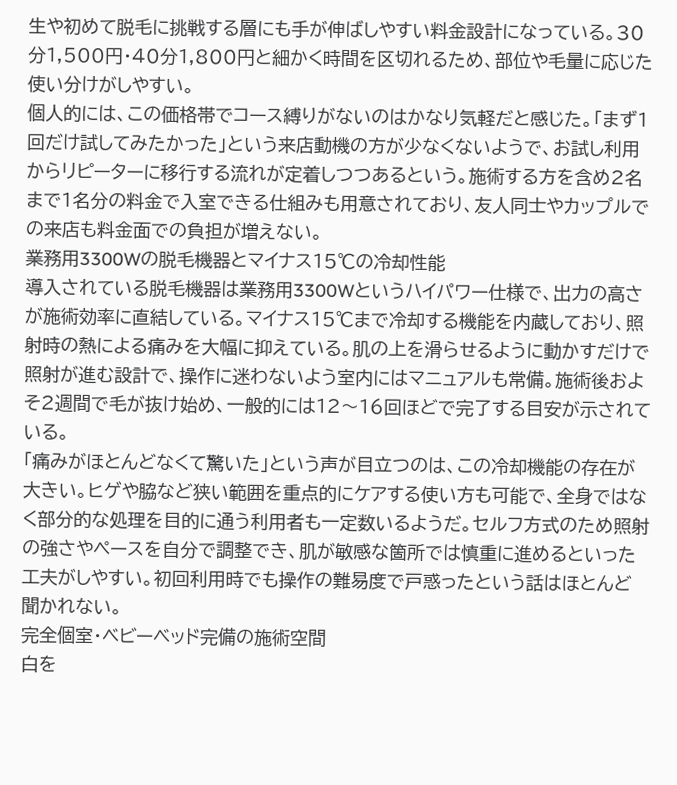生や初めて脱毛に挑戦する層にも手が伸ばしやすい料金設計になっている。30分1,500円・40分1,800円と細かく時間を区切れるため、部位や毛量に応じた使い分けがしやすい。
個人的には、この価格帯でコース縛りがないのはかなり気軽だと感じた。「まず1回だけ試してみたかった」という来店動機の方が少なくないようで、お試し利用からリピーターに移行する流れが定着しつつあるという。施術する方を含め2名まで1名分の料金で入室できる仕組みも用意されており、友人同士やカップルでの来店も料金面での負担が増えない。
業務用3300Wの脱毛機器とマイナス15℃の冷却性能
導入されている脱毛機器は業務用3300Wというハイパワー仕様で、出力の高さが施術効率に直結している。マイナス15℃まで冷却する機能を内蔵しており、照射時の熱による痛みを大幅に抑えている。肌の上を滑らせるように動かすだけで照射が進む設計で、操作に迷わないよう室内にはマニュアルも常備。施術後およそ2週間で毛が抜け始め、一般的には12〜16回ほどで完了する目安が示されている。
「痛みがほとんどなくて驚いた」という声が目立つのは、この冷却機能の存在が大きい。ヒゲや脇など狭い範囲を重点的にケアする使い方も可能で、全身ではなく部分的な処理を目的に通う利用者も一定数いるようだ。セルフ方式のため照射の強さやペースを自分で調整でき、肌が敏感な箇所では慎重に進めるといった工夫がしやすい。初回利用時でも操作の難易度で戸惑ったという話はほとんど聞かれない。
完全個室・ベビーベッド完備の施術空間
白を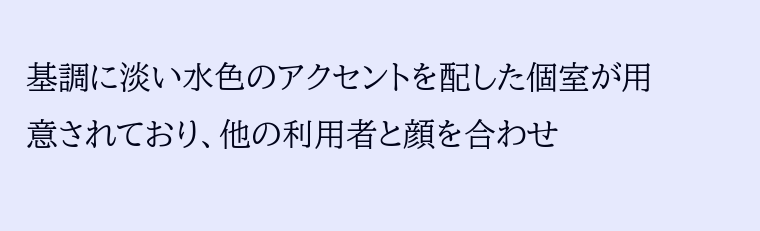基調に淡い水色のアクセントを配した個室が用意されており、他の利用者と顔を合わせ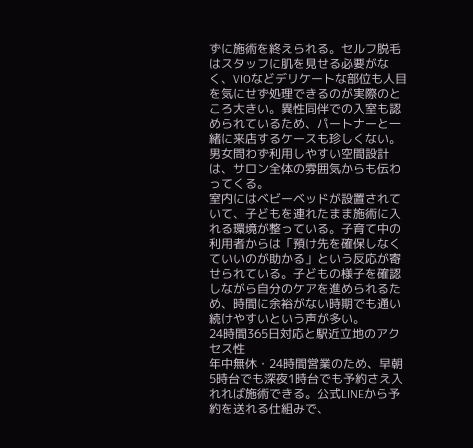ずに施術を終えられる。セルフ脱毛はスタッフに肌を見せる必要がなく、VIOなどデリケートな部位も人目を気にせず処理できるのが実際のところ大きい。異性同伴での入室も認められているため、パートナーと一緒に来店するケースも珍しくない。男女問わず利用しやすい空間設計は、サロン全体の雰囲気からも伝わってくる。
室内にはベビーベッドが設置されていて、子どもを連れたまま施術に入れる環境が整っている。子育て中の利用者からは「預け先を確保しなくていいのが助かる」という反応が寄せられている。子どもの様子を確認しながら自分のケアを進められるため、時間に余裕がない時期でも通い続けやすいという声が多い。
24時間365日対応と駅近立地のアクセス性
年中無休・24時間営業のため、早朝5時台でも深夜1時台でも予約さえ入れれば施術できる。公式LINEから予約を送れる仕組みで、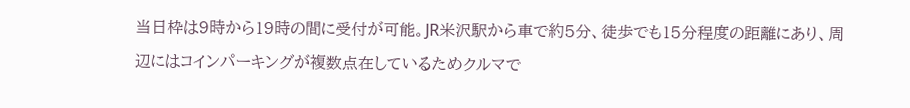当日枠は9時から19時の間に受付が可能。JR米沢駅から車で約5分、徒歩でも15分程度の距離にあり、周辺にはコインパーキングが複数点在しているためクルマで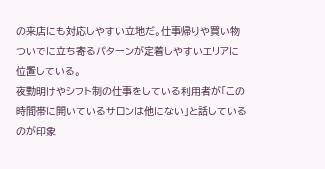の来店にも対応しやすい立地だ。仕事帰りや買い物ついでに立ち寄るパターンが定着しやすいエリアに位置している。
夜勤明けやシフト制の仕事をしている利用者が「この時間帯に開いているサロンは他にない」と話しているのが印象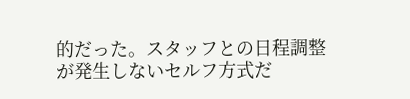的だった。スタッフとの日程調整が発生しないセルフ方式だ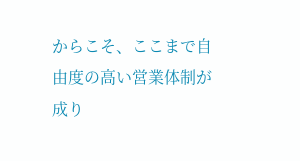からこそ、ここまで自由度の高い営業体制が成り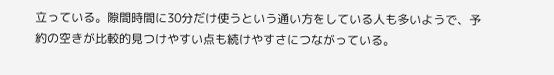立っている。隙間時間に30分だけ使うという通い方をしている人も多いようで、予約の空きが比較的見つけやすい点も続けやすさにつながっている。